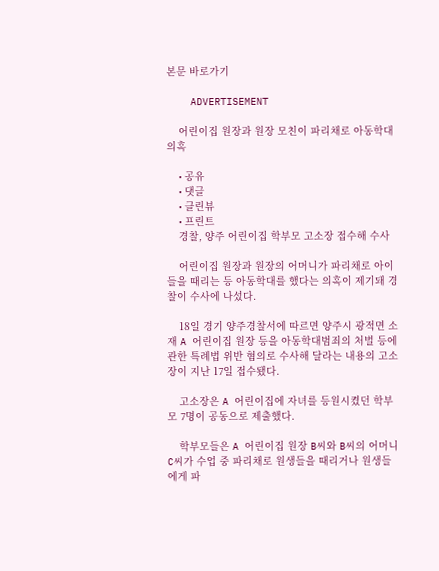본문 바로가기

    ADVERTISEMENT

    어린이집 원장과 원장 모친이 파리채로 아동학대 의혹

    • 공유
    • 댓글
    • 클린뷰
    • 프린트
    경찰, 양주 어린이집 학부모 고소장 접수해 수사

    어린이집 원장과 원장의 어머니가 파리채로 아이들을 때리는 등 아동학대를 했다는 의혹이 제기돼 경찰이 수사에 나섰다.

    18일 경기 양주경찰서에 따르면 양주시 광적면 소재 A 어린이집 원장 등을 아동학대범죄의 처벌 등에 관한 특례법 위반 혐의로 수사해 달라는 내용의 고소장이 지난 17일 접수됐다.

    고소장은 A 어린이집에 자녀를 등원시켰던 학부모 7명이 공동으로 제출했다.

    학부모들은 A 어린이집 원장 B씨와 B씨의 어머니 C씨가 수업 중 파리채로 원생들을 때리거나 원생들에게 파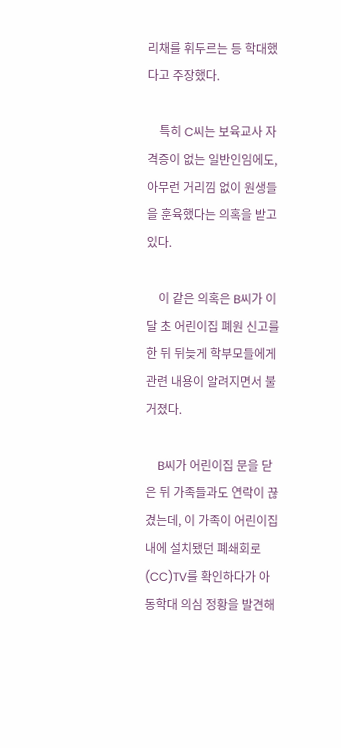리채를 휘두르는 등 학대했다고 주장했다.

    특히 C씨는 보육교사 자격증이 없는 일반인임에도, 아무런 거리낌 없이 원생들을 훈육했다는 의혹을 받고 있다.

    이 같은 의혹은 B씨가 이달 초 어린이집 폐원 신고를 한 뒤 뒤늦게 학부모들에게 관련 내용이 알려지면서 불거졌다.

    B씨가 어린이집 문을 닫은 뒤 가족들과도 연락이 끊겼는데, 이 가족이 어린이집 내에 설치됐던 폐쇄회로(CC)TV를 확인하다가 아동학대 의심 정황을 발견해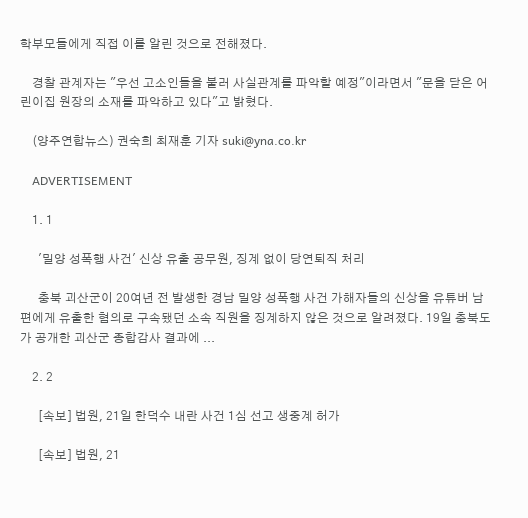학부모들에게 직접 이를 알린 것으로 전해졌다.

    경찰 관계자는 "우선 고소인들을 불러 사실관계를 파악할 예정"이라면서 "문을 닫은 어린이집 원장의 소재를 파악하고 있다"고 밝혔다.

    (양주연합뉴스) 권숙희 최재훈 기자 suki@yna.co.kr

    ADVERTISEMENT

    1. 1

      '밀양 성폭행 사건' 신상 유출 공무원, 징계 없이 당연퇴직 처리

      충북 괴산군이 20여년 전 발생한 경남 밀양 성폭행 사건 가해자들의 신상을 유튜버 남편에게 유출한 혐의로 구속됐던 소속 직원을 징계하지 않은 것으로 알려졌다. 19일 충북도가 공개한 괴산군 종합감사 결과에 ...

    2. 2

      [속보] 법원, 21일 한덕수 내란 사건 1심 선고 생중계 허가

      [속보] 법원, 21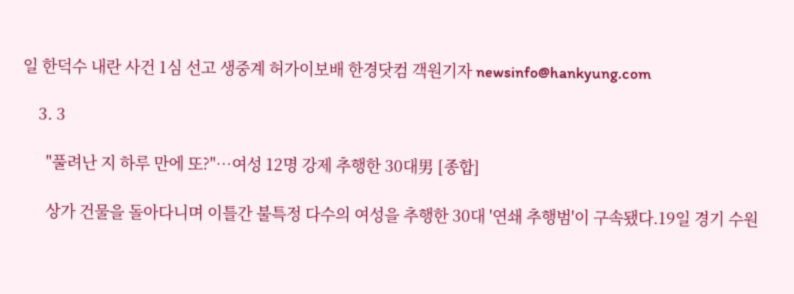일 한덕수 내란 사건 1심 선고 생중계 허가이보배 한경닷컴 객원기자 newsinfo@hankyung.com

    3. 3

      "풀려난 지 하루 만에 또?"…여성 12명 강제 추행한 30대男 [종합]

      상가 건물을 돌아다니며 이틀간 불특정 다수의 여성을 추행한 30대 '연쇄 추행범'이 구속됐다.19일 경기 수원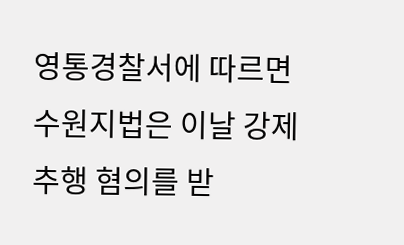영통경찰서에 따르면 수원지법은 이날 강제추행 혐의를 받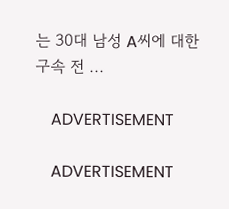는 30대 남성 A씨에 대한 구속 전 ...

    ADVERTISEMENT

    ADVERTISEMENT